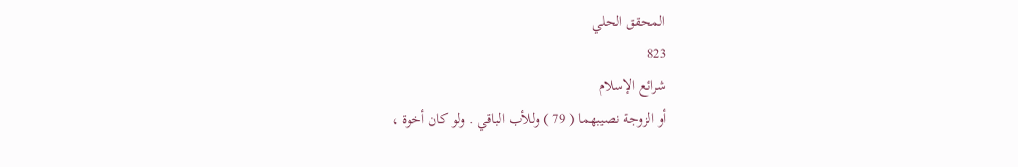المحقق الحلي
823
شرائع الإسلام
أو الزوجة نصيبهما ( 79 ) وللأب الباقي . ولو كان أخوة ،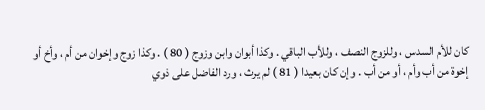كان للأم السدس ، وللزوج النصف ، وللأب الباقي . وكذا أبوان وابن وزوج ( 80 ) . وكذا زوج وإخوان من أم ، وأخ أو إخوة من أب وأم ، أو من أب . وإن كان بعيدا ( 81 ) لم يرث ، ورد الفاضل على ذوي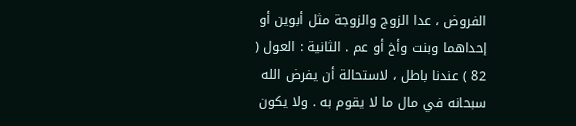الفروض ، عدا الزوج والزوجة مثل أبوين أو إحداهما وبنت وأخ أو عم . الثانية : العول ( 82 ) عندنا باطل ، لاستحالة أن يفرض الله سبحانه في مال ما لا يقوم به . ولا يكون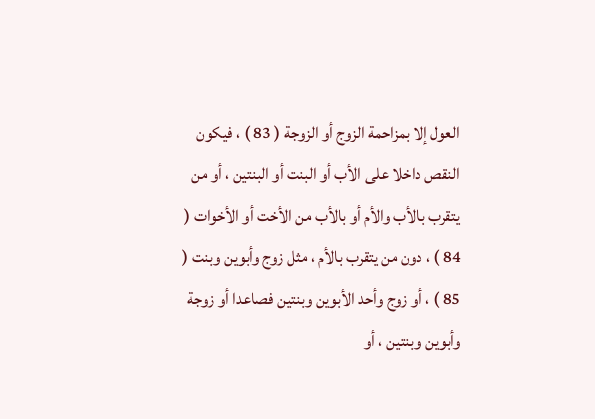العول إلا بمزاحمة الزوج أو الزوجة ( 83 ) ، فيكون النقص داخلا على الأب أو البنت أو البنتين ، أو من يتقرب بالأب والأم أو بالأب من الأخت أو الأخوات ( 84 ) ، دون من يتقرب بالأم ، مثل زوج وأبوين وبنت ( 85 ) ، أو زوج وأحد الأبوين وبنتين فصاعدا أو زوجة وأبوين وبنتين ، أو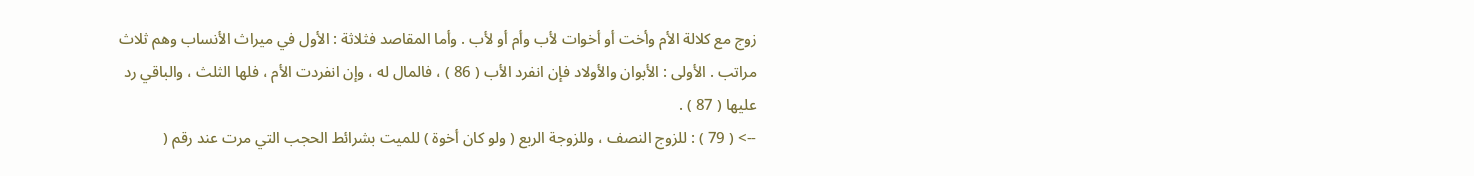زوج مع كلالة الأم وأخت أو أخوات لأب وأم أو لأب . وأما المقاصد فثلاثة : الأول في ميراث الأنساب وهم ثلاث مراتب . الأولى : الأبوان والأولاد فإن انفرد الأب ( 86 ) ، فالمال له ، وإن انفردت الأم ، فلها الثلث ، والباقي رد عليها ( 87 ) .
--> ( 79 ) : للزوج النصف ، وللزوجة الربع ( ولو كان أخوة ) للميت بشرائط الحجب التي مرت عند رقم (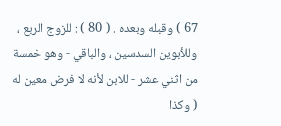67 ) وقبله وبعده . ( 80 ) : للزوج الربع ، وللأبوين السدسين ، والباقي - وهو خمسة من اثني عشر - للابن لأنه لا فرض معين له ( وكذا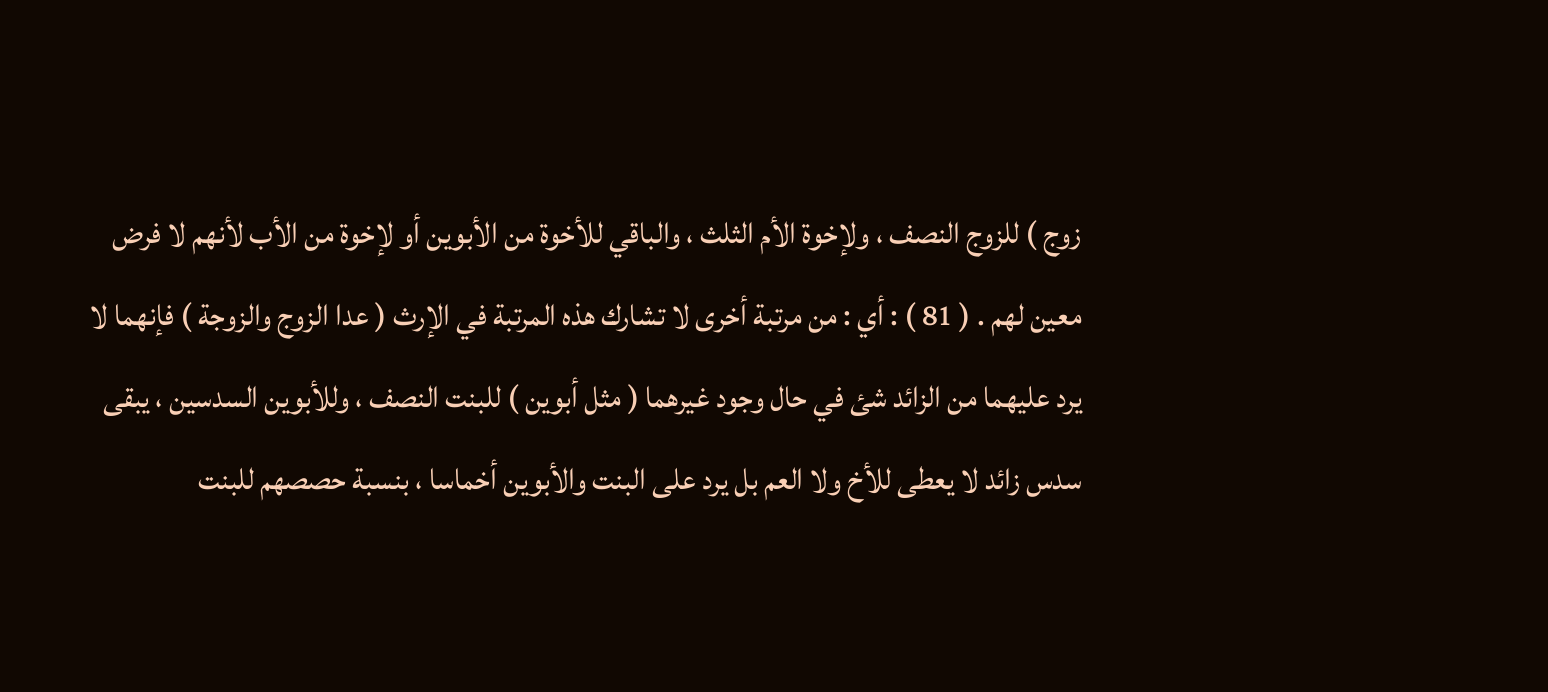زوج ) للزوج النصف ، ولإخوة الأم الثلث ، والباقي للأخوة من الأبوين أو لإخوة من الأب لأنهم لا فرض معين لهم . ( 81 ) : أي : من مرتبة أخرى لا تشارك هذه المرتبة في الإرث ( عدا الزوج والزوجة ) فإنهما لا يرد عليهما من الزائد شئ في حال وجود غيرهما ( مثل أبوين ) للبنت النصف ، وللأبوين السدسين ، يبقى سدس زائد لا يعطى للأخ ولا العم بل يرد على البنت والأبوين أخماسا ، بنسبة حصصهم للبنت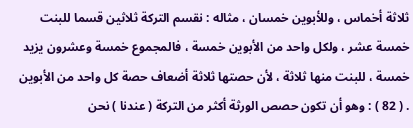ثلاثة أخماس ، وللأبوين خمسان ، مثاله : نقسم التركة ثلاثين قسما للبنت خمسة عشر ، ولكل واحد من الأبوين خمسة ، فالمجموع خمسة وعشرون يزيد خمسة ، للبنت منها ثلاثة ، لأن حصتها ثلاثة أضعاف حصة كل واحد من الأبوين . ( 82 ) : وهو أن تكون حصص الورثة أكثر من التركة ( عندنا ) نحن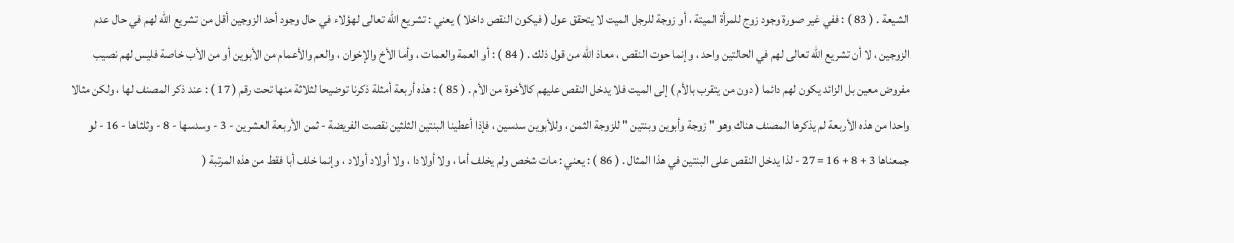الشيعة . ( 83 ) : ففي غير صورة وجود زوج للمرأة الميتة ، أو زوجة للرجل الميت لا يتحقق عول ( فيكون النقص داخلا ) يعني : تشريع الله تعالى لهؤلاء في حال وجود أحد الزوجين أقل من تشريع الله لهم في حال عدم الزوجين ، لا أن تشريع الله تعالى لهم في الحالتين واحد ، وإنما حوت النقص ، معاذ الله من قول ذلك . ( 84 ) : أو العمة والعمات ، وأما الأخ والإخوان ، والعم والأعمام من الأبوين أو من الأب خاصة فليس لهم نصيب مفروض معين بل الزائد يكون لهم دائما ( دون من يتقرب بالأم ) إلى الميت فلا يدخل النقص عليهم كالأخوة من الأم . ( 85 ) : هذه أربعة أمثلة ذكرنا توضيحا لثلاثة منها تحت رقم ( 17 ) : عند ذكر المصنف لها ، ولكن مثالا واحدا من هذه الأربعة لم يذكرها المصنف هناك وهو " زوجة وأبوين وبنتين " للزوجة الثمن ، وللأبوين سدسين ، فإذا أعطينا البنتين الثلثين نقصت الفريضة - ثمن الأربعة العشرين - 3 - وسدسها - 8 - وثلثاها - 16 - لو جمعناها 3 + 8 + 16 = 27 - لذا يدخل النقص على البنتين في هذا المثال . ( 86 ) : يعني : مات شخص ولم يخلف أما ، ولا أولادا ، ولا أولاد أولاد ، وإنما خلف أبا فقط من هذه المرتبة (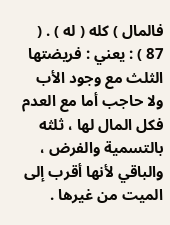فالمال ) كله ( له ) . ( 87 ) : يعني : فريضتها الثلث مع وجود الأب ولا حاجب أما مع العدم فكل المال لها ، ثلثه بالتسمية والفرض ، والباقي لأنها أقرب إلى الميت من غيرها .